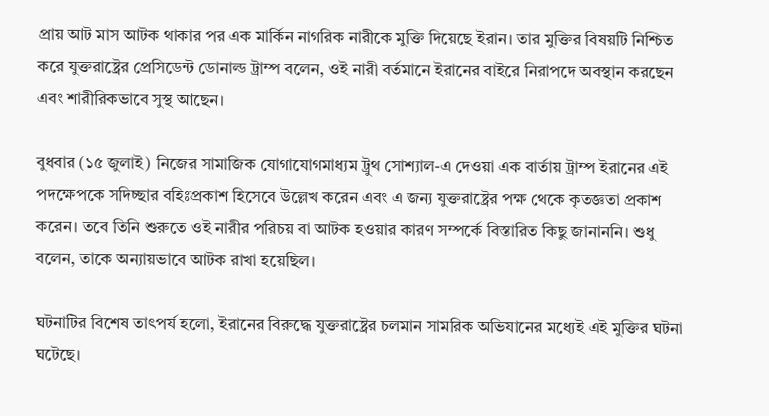প্রায় আট মাস আটক থাকার পর এক মার্কিন নাগরিক নারীকে মুক্তি দিয়েছে ইরান। তার মুক্তির বিষয়টি নিশ্চিত করে যুক্তরাষ্ট্রের প্রেসিডেন্ট ডোনাল্ড ট্রাম্প বলেন, ওই নারী বর্তমানে ইরানের বাইরে নিরাপদে অবস্থান করছেন এবং শারীরিকভাবে সুস্থ আছেন।

বুধবার (১৫ জুলাই) নিজের সামাজিক যোগাযোগমাধ্যম ট্রুথ সোশ্যাল-এ দেওয়া এক বার্তায় ট্রাম্প ইরানের এই পদক্ষেপকে সদিচ্ছার বহিঃপ্রকাশ হিসেবে উল্লেখ করেন এবং এ জন্য যুক্তরাষ্ট্রের পক্ষ থেকে কৃতজ্ঞতা প্রকাশ করেন। তবে তিনি শুরুতে ওই নারীর পরিচয় বা আটক হওয়ার কারণ সম্পর্কে বিস্তারিত কিছু জানাননি। শুধু বলেন, তাকে অন্যায়ভাবে আটক রাখা হয়েছিল।

ঘটনাটির বিশেষ তাৎপর্য হলো, ইরানের বিরুদ্ধে যুক্তরাষ্ট্রের চলমান সামরিক অভিযানের মধ্যেই এই মুক্তির ঘটনা ঘটেছে।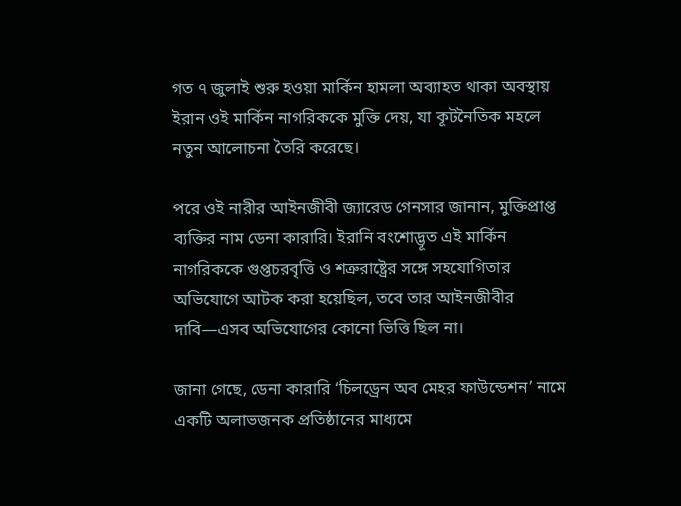গত ৭ জুলাই শুরু হওয়া মার্কিন হামলা অব্যাহত থাকা অবস্থায় ইরান ওই মার্কিন নাগরিককে মুক্তি দেয়, যা কূটনৈতিক মহলে নতুন আলোচনা তৈরি করেছে।

পরে ওই নারীর আইনজীবী জ্যারেড গেনসার জানান, মুক্তিপ্রাপ্ত ব্যক্তির নাম ডেনা কারারি। ইরানি বংশোদ্ভূত এই মার্কিন নাগরিককে গুপ্তচরবৃত্তি ও শত্রুরাষ্ট্রের সঙ্গে সহযোগিতার অভিযোগে আটক করা হয়েছিল, তবে তার আইনজীবীর দাবি—এসব অভিযোগের কোনো ভিত্তি ছিল না।

জানা গেছে, ডেনা কারারি ‘চিলড্রেন অব মেহর ফাউন্ডেশন’ নামে একটি অলাভজনক প্রতিষ্ঠানের মাধ্যমে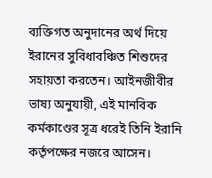ব্যক্তিগত অনুদানের অর্থ দিয়ে ইরানের সুবিধাবঞ্চিত শিশুদের সহায়তা করতেন। আইনজীবীর ভাষ্য অনুযায়ী, এই মানবিক কর্মকাণ্ডের সূত্র ধরেই তিনি ইরানি কর্তৃপক্ষের নজরে আসেন।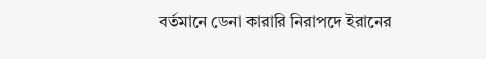বর্তমানে ডেনা কারারি নিরাপদে ইরানের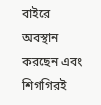বাইরে অবস্থান করছেন এবং শিগগিরই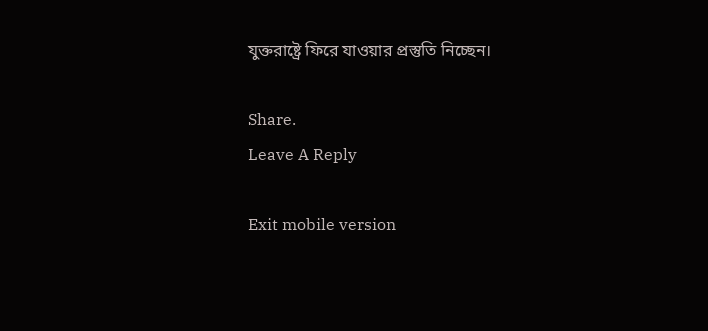যুক্তরাষ্ট্রে ফিরে যাওয়ার প্রস্তুতি নিচ্ছেন।

Share.
Leave A Reply

Exit mobile version